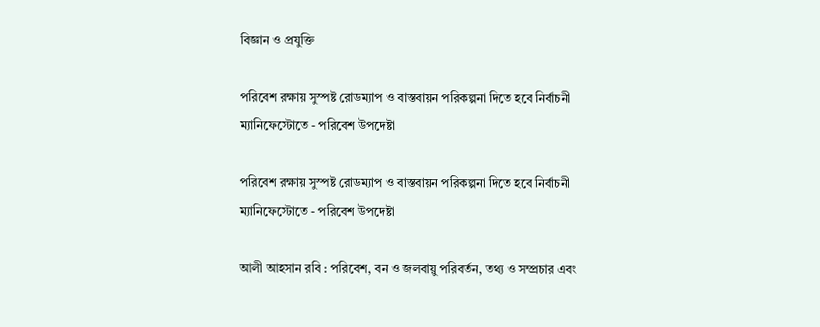বিজ্ঞান ও প্রযুক্তি

পরিবেশ রক্ষায় সুস্পষ্ট রোডম্যাপ ও বাস্তবায়ন পরিকল্পনা দিতে হবে নির্বাচনী ম্যানিফেস্টোতে - পরিবেশ উপদেষ্টা

পরিবেশ রক্ষায় সুস্পষ্ট রোডম্যাপ ও বাস্তবায়ন পরিকল্পনা দিতে হবে নির্বাচনী ম্যানিফেস্টোতে - পরিবেশ উপদেষ্টা

আলী আহসান রবি : পরিবেশ, বন ও জলবায়ু পরিবর্তন, তথ্য ও সম্প্রচার এবং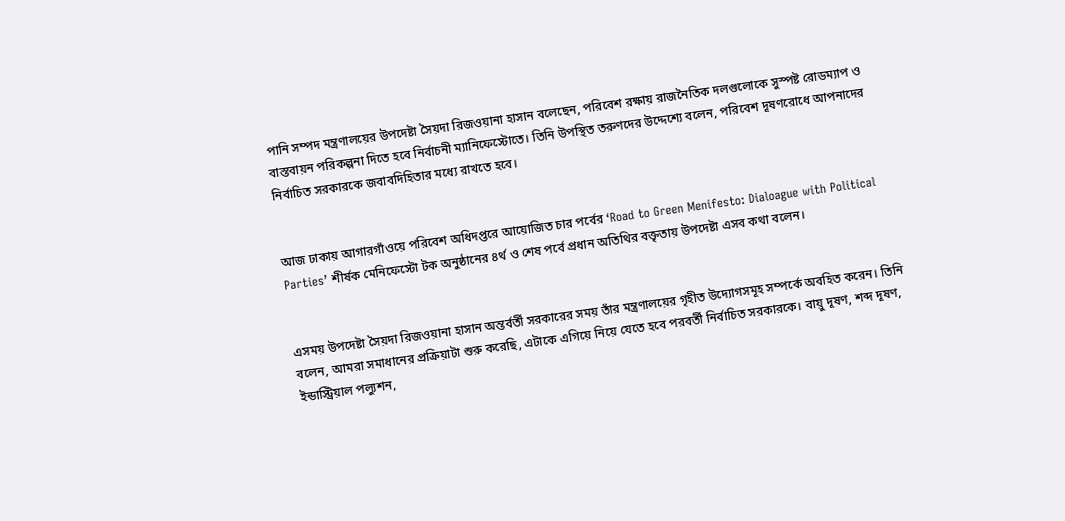পানি সম্পদ মন্ত্রণালয়ের উপদেষ্টা সৈয়দা রিজওয়ানা হাসান বলেছেন, পরিবেশ রক্ষায় রাজনৈতিক দলগুলোকে সুস্পষ্ট রোডম্যাপ ও বাস্তবায়ন পরিকল্পনা দিতে হবে নির্বাচনী ম্যানিফেস্টোতে। তিনি উপস্থিত তরুণদের উদ্দেশ্যে বলেন, পরিবেশ দূষণরোধে আপনাদের নির্বাচিত সরকারকে জবাবদিহিতার মধ্যে রাখতে হবে।


আজ ঢাকায় আগারগাঁওয়ে পরিবেশ অধিদপ্তরে আয়োজিত চার পর্বের ‘Road to Green Menifesto: Dialoague with Political Parties’ শীর্ষক মেনিফেস্টো টক অনুষ্ঠানের ৪র্থ ও শেষ পর্বে প্রধান অতিথির বক্তৃতায় উপদেষ্টা এসব কথা বলেন।


এসময় উপদেষ্টা সৈয়দা রিজওয়ানা হাসান অন্তর্বর্তী সরকারের সময় তাঁর মন্ত্রণালয়ের গৃহীত উদ্যোগসমূহ সম্পর্কে অবহিত করেন। তিনি বলেন, আমরা সমাধানের প্রক্রিয়াটা শুরু করেছি, এটাকে এগিয়ে নিয়ে যেতে হবে পরবর্তী নির্বাচিত সরকারকে। বায়ু দূষণ, শব্দ দূষণ, ইন্ডাস্ট্রিয়াল পল্যুশন,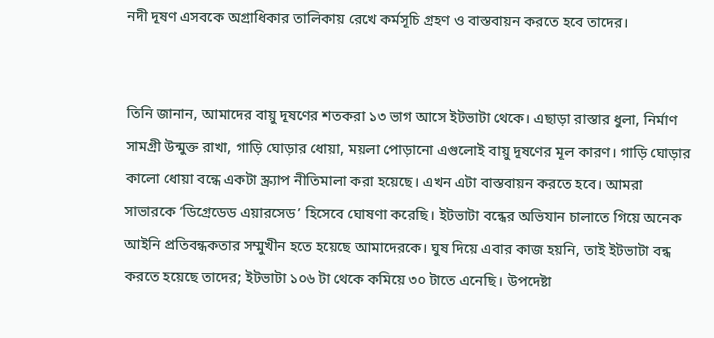নদী দূষণ এসবকে অগ্রাধিকার তালিকায় রেখে কর্মসূচি গ্রহণ ও বাস্তবায়ন করতে হবে তাদের।


তিনি জানান, আমাদের বায়ু দূষণের শতকরা ১৩ ভাগ আসে ইটভাটা থেকে। এছাড়া রাস্তার ধুলা, নির্মাণ সামগ্রী উন্মুক্ত রাখা, গাড়ি ঘোড়ার ধোয়া, ময়লা পোড়ানো এগুলোই বায়ু দূষণের মূল কারণ। গাড়ি ঘোড়ার কালো ধোয়া বন্ধে একটা স্ক্র্যাপ নীতিমালা করা হয়েছে। এখন এটা বাস্তবায়ন করতে হবে। আমরা সাভারকে ‘ডিগ্রেডেড এয়ারসেড’ হিসেবে ঘোষণা করেছি। ইটভাটা বন্ধের অভিযান চালাতে গিয়ে অনেক আইনি প্রতিবন্ধকতার সম্মুখীন হতে হয়েছে আমাদেরকে। ঘুষ দিয়ে এবার কাজ হয়নি, তাই ইটভাটা বন্ধ করতে হয়েছে তাদের; ইটভাটা ১০৬ টা থেকে কমিয়ে ৩০ টাতে এনেছি। উপদেষ্টা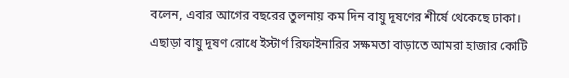বলেন, এবার আগের বছরের তুলনায় কম দিন বায়ু দূষণের শীর্ষে থেকেছে ঢাকা। এছাড়া বায়ু দূষণ রোধে ইস্টার্ণ রিফাইনারির সক্ষমতা বাড়াতে আমরা হাজার কোটি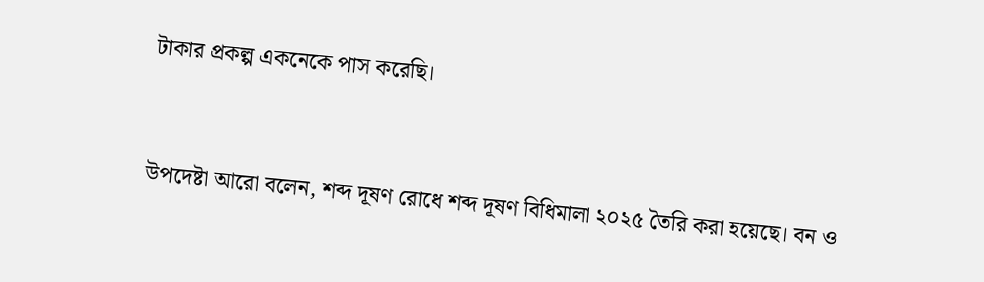টাকার প্রকল্প একনেকে পাস করেছি।


উপদেষ্টা আরো বলেন, শব্দ দূষণ রোধে শব্দ দূষণ বিধিমালা ২০২৫ তৈরি করা হয়েছে। বন ও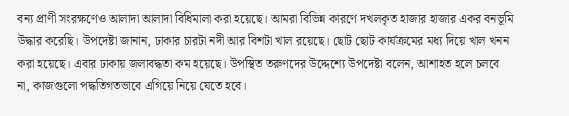বন্য প্রাণী সংরক্ষণেও আলাদা আলাদা বিধিমালা করা হয়েছে। আমরা বিভিন্ন কারণে দখলকৃত হাজার হাজার একর বনভূমি উদ্ধার করেছি। উপদেষ্টা জানান, ঢাকার চারটা নদী আর বিশটা খাল রয়েছে। ছোট ছোট কার্যক্রমের মধ্য দিয়ে খাল খনন করা হয়েছে। এবার ঢাকায় জলাবদ্ধতা কম হয়েছে। উপস্থিত তরুণদের উদ্দেশ্যে উপদেষ্টা বলেন, আশাহত হলে চলবে না, কাজগুলো পদ্ধতিগতভাবে এগিয়ে নিয়ে যেতে হবে।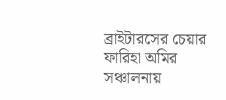ব্রাইটারসের চেয়ার ফারিহা অমির সঞ্চালনায়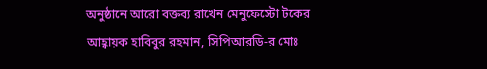অনুষ্ঠানে আরো বক্তব্য রাখেন মেনুফেস্টো টকের আহ্বায়ক হাবিবুর রহমান, সিপিআরডি-র মোঃ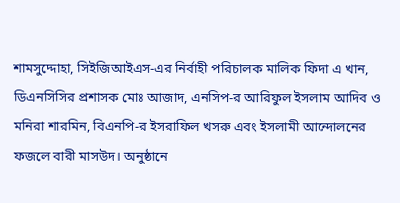শামসুদ্দোহা, সিইজিআইএস-এর নির্বাহী পরিচালক মালিক ফিদা এ খান, ডিএনসিসির প্রশাসক মোঃ আজাদ, এনসিপ-র আরিফুল ইসলাম আদিব ও মনিরা শারমিন, বিএনপি-র ইসরাফিল খসরু এবং ইসলামী আন্দোলনের ফজলে বারী মাসউদ। অনুষ্ঠানে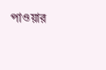পাওয়ার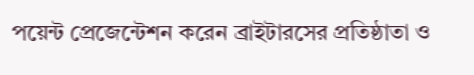পয়েন্ট প্রেজেন্টেশন করেন ব্রাইটারসের প্রতিষ্ঠাতা ও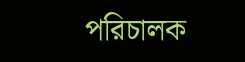পরিচালক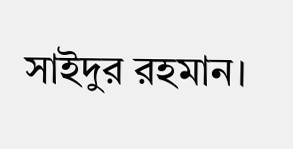সাইদুর রহমান।